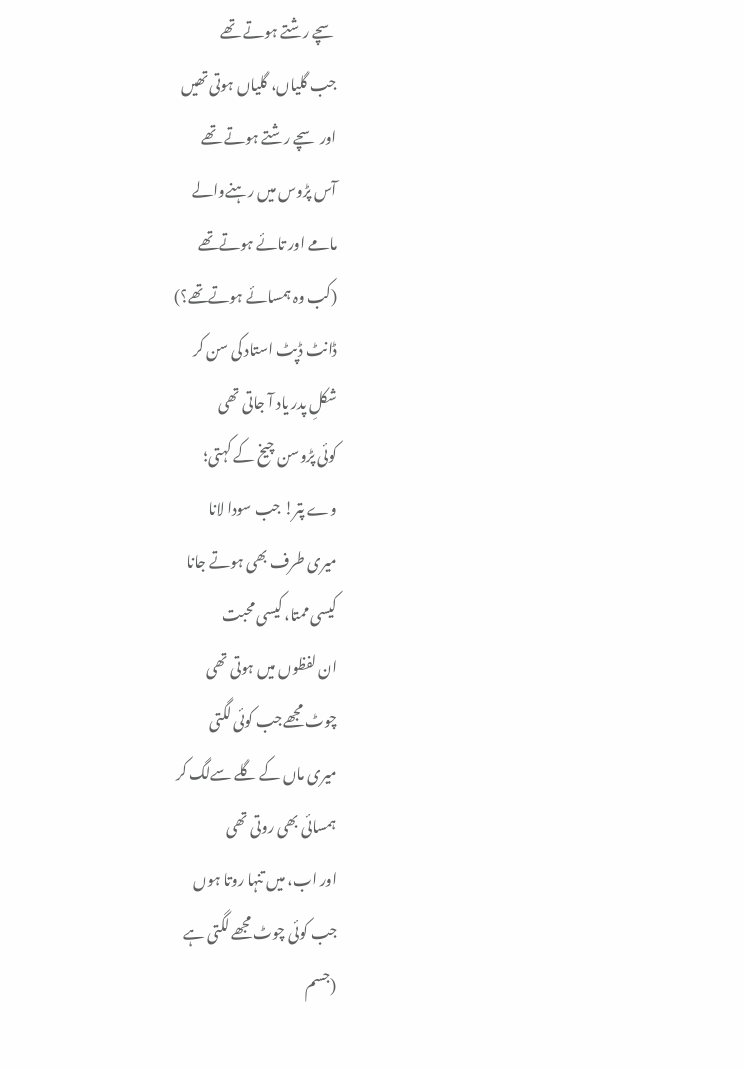سچے رشتے ہوتے تھے
جب گلیاں، گلیاں ہوتی تھیں
اور سچے رشتے ہوتے تھے
آس پڑوس میں رہنےوالے
مامے اور تائے ہوتےتھے
(کب وہ ہمسائے ہوتےتھے؟)
ڈانٹ ڈپٹ استاد کی سن کر
شکلِ پدر یاد آ جاتی تھی
کوئی پڑوسن چیخ کے کہتی؛
وے پتر! جب سودا لانا
میری طرف بھی ہوتے جانا
کیسی ممتا، کیسی محبت
ان لفظوں میں ہوتی تھی
چوٹ مجھےجب کوئی لگتی
میری ماں کے گلے سےلگ کر
ہمسائی بھی روتی تھی
اور اب، میں تنہا روتا ہوں
جب کوئی چوٹ مجھے لگتی ہے
(جسم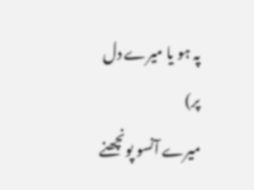پہ ہو یا میرے دل پر)
میرے آنسو پونچھنے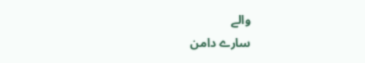والے
سارے دامن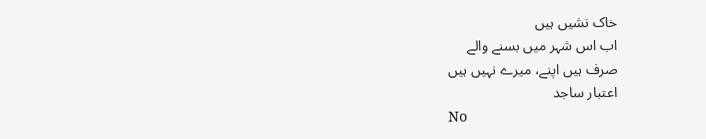خاک نشیں ہیں
اب اس شہر میں بسنے والے
صرف ہیں اپنے، میرے نہیں ہیں
اعتبار ساجد
No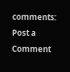comments:
Post a Comment